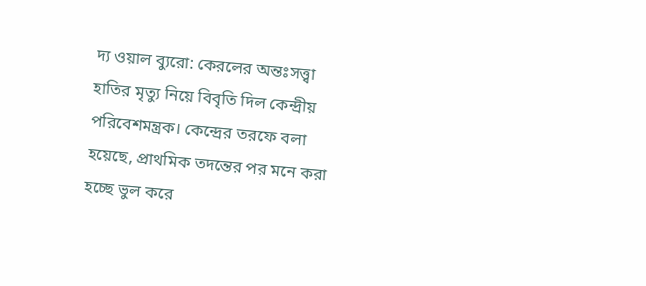দ্য ওয়াল ব্যুরো: কেরলের অন্তঃসত্ত্বা হাতির মৃত্যু নিয়ে বিবৃতি দিল কেন্দ্রীয় পরিবেশমন্ত্রক। কেন্দ্রের তরফে বলা হয়েছে, প্রাথমিক তদন্তের পর মনে করা হচ্ছে ভুল করে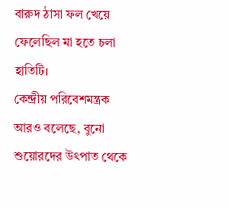বারুদ ঠাসা ফল খেয়ে ফেলেছিল মা হতে চলা হাতিটি।
কেন্দ্রীয় পরিবেশমন্ত্রক আরও বলেছে, বুনো শুয়োরদের উৎপাত থেকে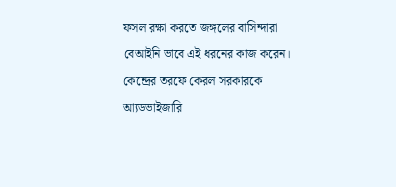ফসল রক্ষা করতে জঙ্গলের বাসিন্দারা বেআইনি ভাবে এই ধরনের কাজ করেন। কেন্দ্রের তরফে কেরল সরকারকে আ্যডভাইজারি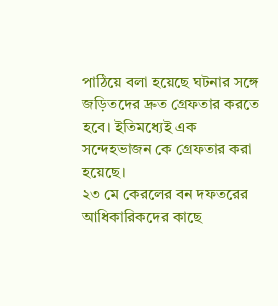পাঠিয়ে বলা হয়েছে ঘটনার সঙ্গে জড়িতদের দ্রুত গ্রেফতার করতে হবে। ইতিমধ্যেই এক সন্দেহভাজন কে গ্রেফতার করা হয়েছে।
২৩ মে কেরলের বন দফতরের আধিকারিকদের কাছে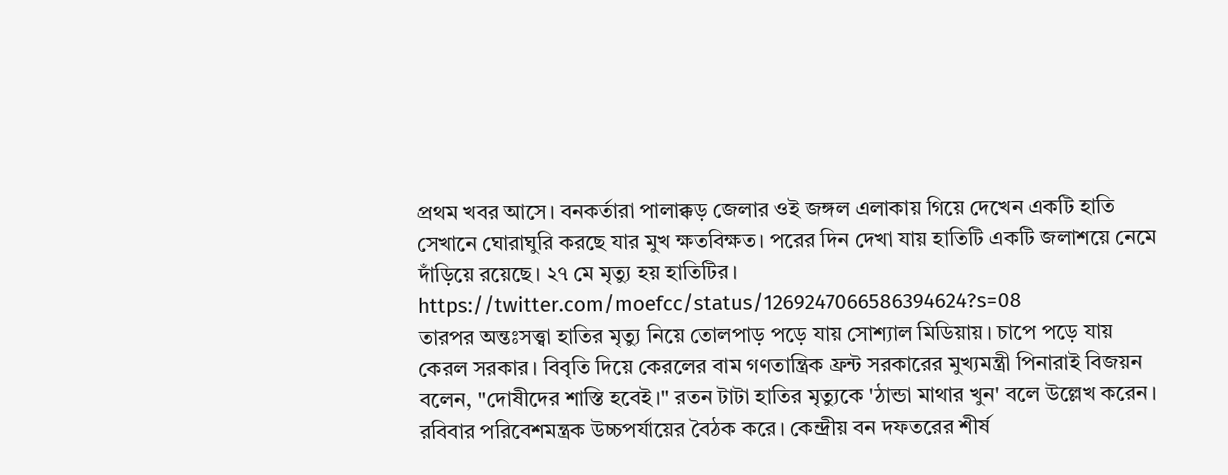প্রথম খবর আসে। বনকর্তারা পালাক্কড় জেলার ওই জঙ্গল এলাকায় গিয়ে দেখেন একটি হাতি সেখানে ঘোরাঘুরি করছে যার মুখ ক্ষতবিক্ষত। পরের দিন দেখা যায় হাতিটি একটি জলাশয়ে নেমে দাঁড়িয়ে রয়েছে। ২৭ মে মৃত্যু হয় হাতিটির।
https://twitter.com/moefcc/status/1269247066586394624?s=08
তারপর অন্তঃসত্ত্বা হাতির মৃত্যু নিয়ে তোলপাড় পড়ে যায় সোশ্যাল মিডিয়ায়। চাপে পড়ে যায় কেরল সরকার। বিবৃতি দিয়ে কেরলের বাম গণতান্ত্রিক ফ্রন্ট সরকারের মুখ্যমন্ত্রী পিনারাই বিজয়ন বলেন, "দোষীদের শাস্তি হবেই।" রতন টাটা হাতির মৃত্যুকে 'ঠান্ডা মাথার খুন' বলে উল্লেখ করেন।
রবিবার পরিবেশমন্ত্রক উচ্চপর্যায়ের বৈঠক করে। কেন্দ্রীয় বন দফতরের শীর্ষ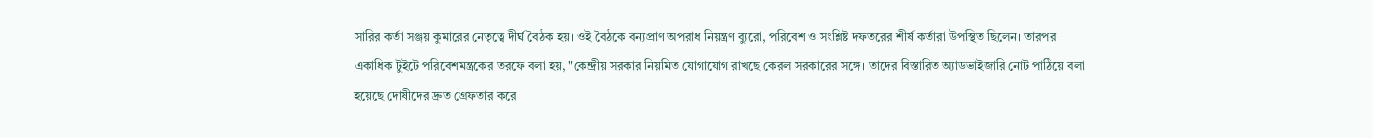সারির কর্তা সঞ্জয় কুমারের নেতৃত্বে দীর্ঘ বৈঠক হয়। ওই বৈঠকে বন্যপ্রাণ অপরাধ নিয়ন্ত্রণ ব্যুরো, পরিবেশ ও সংশ্লিষ্ট দফতরের শীর্ষ কর্তারা উপস্থিত ছিলেন। তারপর একাধিক টুইটে পরিবেশমন্ত্রকের তরফে বলা হয়, "কেন্দ্রীয় সরকার নিয়মিত যোগাযোগ রাখছে কেরল সরকারের সঙ্গে। তাদের বিস্তারিত অ্যাডভাইজারি নোট পাঠিয়ে বলা হয়েছে দোষীদের দ্রুত গ্রেফতার করে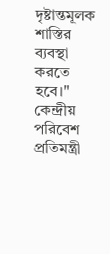দৃষ্টান্তমূলক শাস্তির ব্যবস্থা করতে হবে।"
কেন্দ্রীয় পরিবেশ প্রতিমন্ত্রী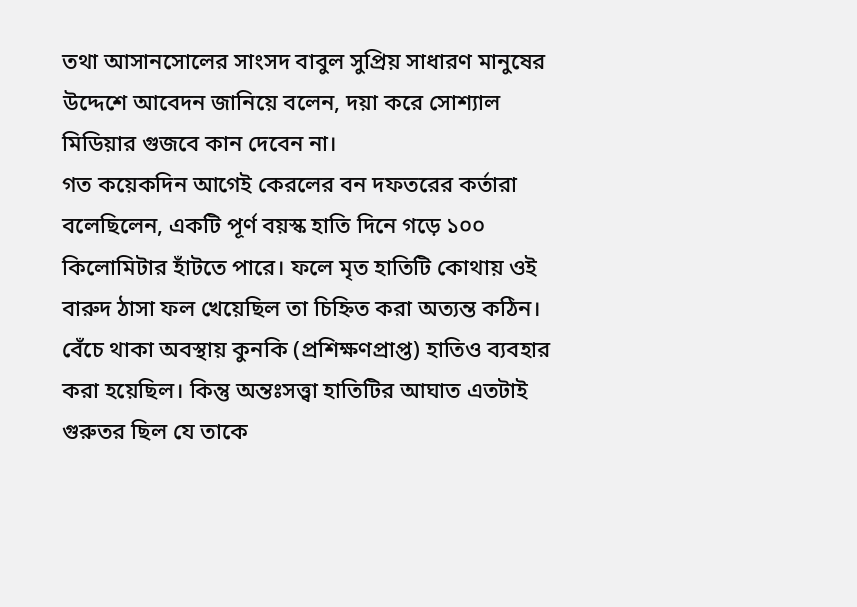তথা আসানসোলের সাংসদ বাবুল সুপ্রিয় সাধারণ মানুষের উদ্দেশে আবেদন জানিয়ে বলেন, দয়া করে সোশ্যাল মিডিয়ার গুজবে কান দেবেন না।
গত কয়েকদিন আগেই কেরলের বন দফতরের কর্তারা বলেছিলেন, একটি পূর্ণ বয়স্ক হাতি দিনে গড়ে ১০০ কিলোমিটার হাঁটতে পারে। ফলে মৃত হাতিটি কোথায় ওই বারুদ ঠাসা ফল খেয়েছিল তা চিহ্নিত করা অত্যন্ত কঠিন। বেঁচে থাকা অবস্থায় কুনকি (প্রশিক্ষণপ্রাপ্ত) হাতিও ব্যবহার করা হয়েছিল। কিন্তু অন্তঃসত্ত্বা হাতিটির আঘাত এতটাই গুরুতর ছিল যে তাকে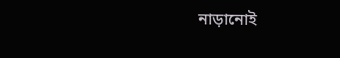নাড়ানোই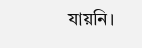যায়নি।